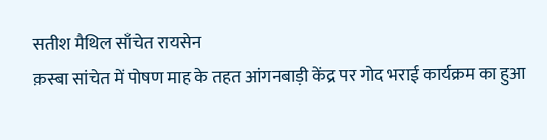सतीश मैथिल साँचेत रायसेन
क़स्बा सांचेत में पोषण माह के तहत आंगनबाड़ी केंद्र पर गोद भराई कार्यक्रम का हुआ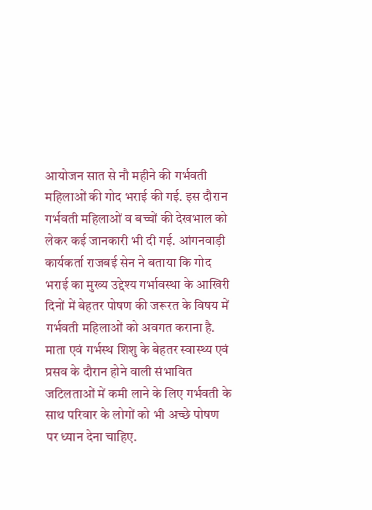आयोजन सात से नौ महीने की गर्भवती महिलाओं की गोद भराई की गई. इस दौरान गर्भवती महिलाओं व बच्चों की देखभाल को लेकर कई जानकारी भी दी गई. आंगनवाड़ी कार्यकर्ता राजबई सेन ने बताया कि गोद भराई का मुख्य उद्देश्य गर्भावस्था के आखिरी दिनों में बेहतर पोषण की जरूरत के विषय में गर्भवती महिलाओं को अवगत कराना है.
माता एवं गर्भस्थ शिशु के बेहतर स्वास्थ्य एवं प्रसव के दौरान होने वाली संभावित जटिलताओं में कमी लाने के लिए गर्भवती के साथ परिवार के लोगों को भी अच्छे पोषण पर ध्यान देना चाहिए.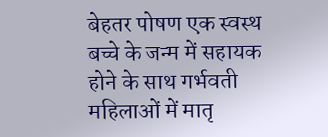बेहतर पोषण एक स्वस्थ बच्चे के जन्म में सहायक होने के साथ गर्भवती महिलाओं में मातृ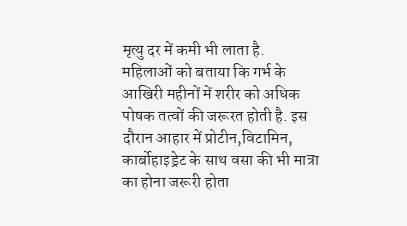मृत्यु दर में कमी भी लाता है.
महिलाओं को बताया कि गर्भ के आखिरी महीनों में शरीर को अधिक पोषक तत्वों की जरूरत होती है. इस दौरान आहार में प्रोटीन,विटामिन, कार्बोहाइड्रेट के साथ वसा की भी मात्रा का होना जरूरी होता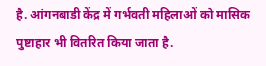है. आंगनबाडी केंद्र में गर्भवती महिलाओं को मासिक पुष्टाहार भी वितरित किया जाता है.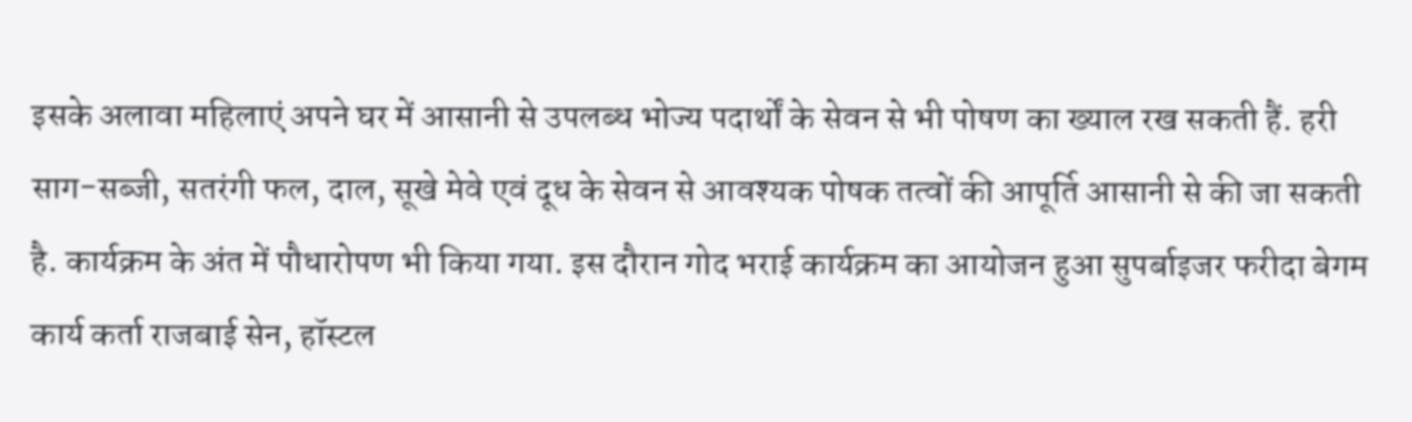इसके अलावा महिलाएं अपने घर में आसानी से उपलब्ध भोज्य पदार्थों के सेवन से भी पोषण का ख्याल रख सकती हैं. हरी साग-सब्जी, सतरंगी फल, दाल, सूखे मेवे एवं दूध के सेवन से आवश्यक पोषक तत्वों की आपूर्ति आसानी से की जा सकती है. कार्यक्रम के अंत में पौधारोपण भी किया गया. इस दौरान गोद भराई कार्यक्रम का आयोजन हुआ सुपर्बाइजर फरीदा बेगम कार्य कर्ता राजबाई सेन, हॉस्टल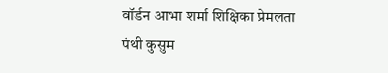वॉर्डन आभा शर्मा शिक्षिका प्रेमलता पंथी कुसुम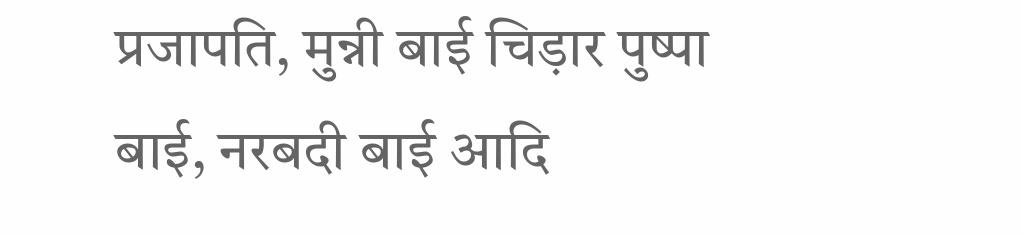प्रजापति, मुन्नी बाई चिड़ार पुष्पा बाई, नरबदी बाई आदि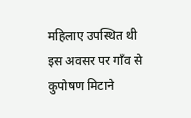महिलाए उपस्थित थी इस अवसर पर गाँव से कुपोषण मिटाने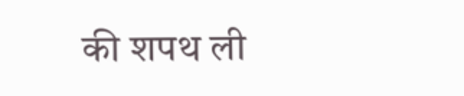की शपथ ली